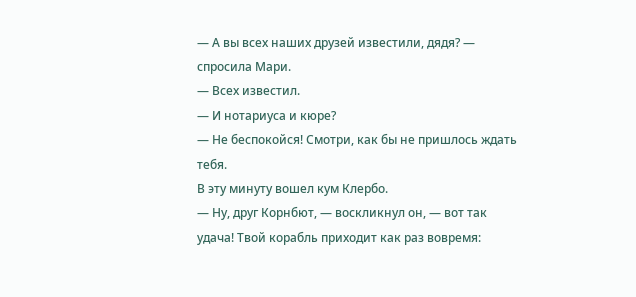— А вы всех наших друзей известили, дядя? — спросила Мари.
— Всех известил.
— И нотариуса и кюре?
— Не беспокойся! Смотри, как бы не пришлось ждать тебя.
В эту минуту вошел кум Клербо.
— Ну, друг Корнбют, — воскликнул он, — вот так удача! Твой корабль приходит как раз вовремя: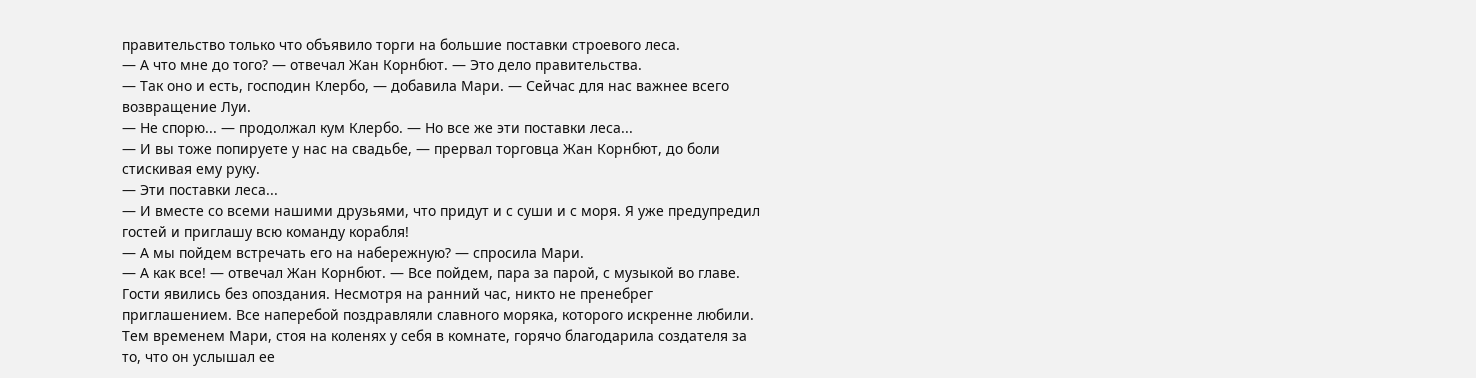правительство только что объявило торги на большие поставки строевого леса.
— А что мне до того? — отвечал Жан Корнбют. — Это дело правительства.
— Так оно и есть, господин Клербо, — добавила Мари. — Сейчас для нас важнее всего возвращение Луи.
— Не спорю... — продолжал кум Клербо. — Но все же эти поставки леса...
— И вы тоже попируете у нас на свадьбе, — прервал торговца Жан Корнбют, до боли стискивая ему руку.
— Эти поставки леса...
— И вместе со всеми нашими друзьями, что придут и с суши и с моря. Я уже предупредил гостей и приглашу всю команду корабля!
— А мы пойдем встречать его на набережную? — спросила Мари.
— А как все! — отвечал Жан Корнбют. — Все пойдем, пара за парой, с музыкой во главе.
Гости явились без опоздания. Несмотря на ранний час, никто не пренебрег приглашением. Все наперебой поздравляли славного моряка, которого искренне любили. Тем временем Мари, стоя на коленях у себя в комнате, горячо благодарила создателя за то, что он услышал ее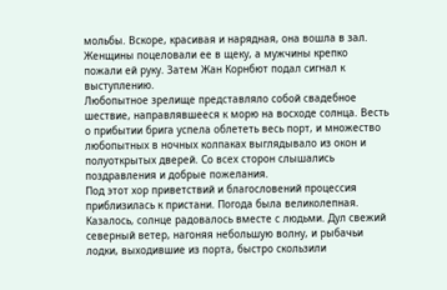мольбы. Вскоре, красивая и нарядная, она вошла в зал.
Женщины поцеловали ее в щеку, а мужчины крепко пожали ей руку. Затем Жан Корнбют подал сигнал к выступлению.
Любопытное зрелище представляло собой свадебное шествие, направлявшееся к морю на восходе солнца. Весть о прибытии брига успела облететь весь порт, и множество любопытных в ночных колпаках выглядывало из окон и полуоткрытых дверей. Со всех сторон слышались поздравления и добрые пожелания.
Под этот хор приветствий и благословений процессия приблизилась к пристани. Погода была великолепная. Казалось, солнце радовалось вместе с людьми. Дул свежий северный ветер, нагоняя небольшую волну, и рыбачьи лодки, выходившие из порта, быстро скользили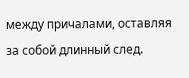между причалами, оставляя за собой длинный след.